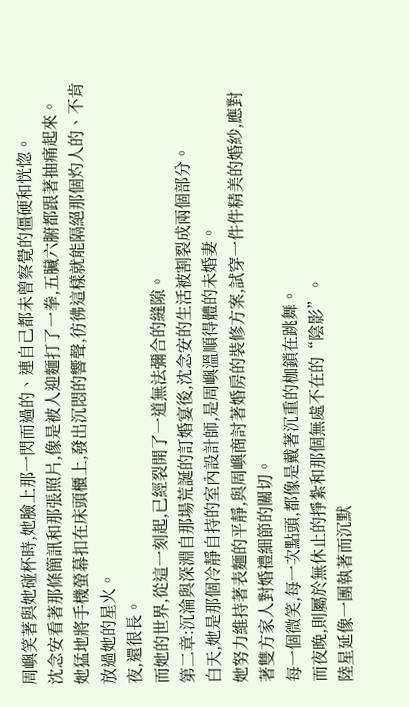周嶼笑著與她碰杯時,她臉上那一閃而過的、連自己都未曾察覺的僵硬和恍惚。
沈念安看著那條簡訊和那張照片,像是被人迎麵打了一拳,五臟六腑都跟著抽痛起來。
她猛地將手機螢幕扣在床頭櫃上,發出沉悶的響聲,彷彿這樣就能隔絕那個灼人的、不肯放過她的星火。
夜,還很長。
而她的世界,從這一刻起,已經裂開了一道無法彌合的縫隙。
第二章:沉淪與深淵自那場荒誕的訂婚宴後,沈念安的生活被割裂成兩個部分。
白天,她是那個冷靜自持的室內設計師,是周嶼溫順得體的未婚妻。
她努力維持著表麵的平靜,與周嶼商討著婚房的裝修方案,試穿一件件精美的婚紗,應對著雙方家人對婚禮細節的關切。
每一個微笑,每一次點頭,都像是戴著沉重的枷鎖在跳舞。
而夜晚,則屬於無休止的掙紮和那個無處不在的“陰影”。
陸星延像一團執著而沉默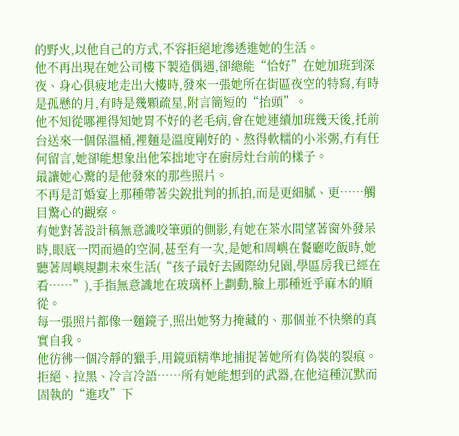的野火,以他自己的方式,不容拒絕地滲透進她的生活。
他不再出現在她公司樓下製造偶遇,卻總能“恰好”在她加班到深夜、身心俱疲地走出大樓時,發來一張她所在街區夜空的特寫,有時是孤懸的月,有時是幾顆疏星,附言簡短的“抬頭”。
他不知從哪裡得知她胃不好的老毛病,會在她連續加班幾天後,托前台送來一個保溫桶,裡麵是溫度剛好的、熬得軟糯的小米粥,冇有任何留言,她卻能想象出他笨拙地守在廚房灶台前的樣子。
最讓她心驚的是他發來的那些照片。
不再是訂婚宴上那種帶著尖銳批判的抓拍,而是更細膩、更……觸目驚心的觀察。
有她對著設計稿無意識咬筆頭的側影,有她在茶水間望著窗外發呆時,眼底一閃而過的空洞,甚至有一次,是她和周嶼在餐廳吃飯時,她聽著周嶼規劃未來生活(“孩子最好去國際幼兒園,學區房我已經在看……”),手指無意識地在玻璃杯上劃動,臉上那種近乎麻木的順從。
每一張照片都像一麵鏡子,照出她努力掩藏的、那個並不快樂的真實自我。
他彷彿一個冷靜的獵手,用鏡頭精準地捕捉著她所有偽裝的裂痕。
拒絕、拉黑、冷言冷語……所有她能想到的武器,在他這種沉默而固執的“進攻”下